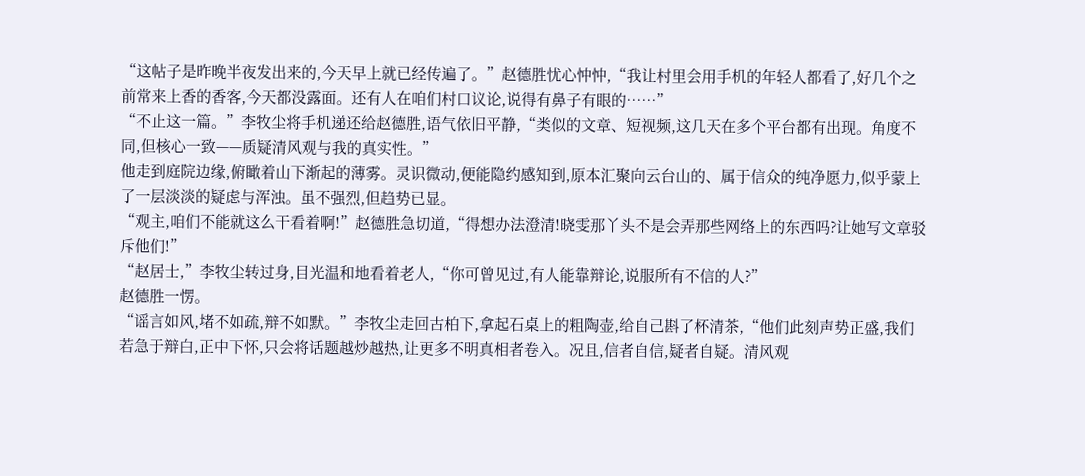“这帖子是昨晚半夜发出来的,今天早上就已经传遍了。”赵德胜忧心忡忡,“我让村里会用手机的年轻人都看了,好几个之前常来上香的香客,今天都没露面。还有人在咱们村口议论,说得有鼻子有眼的……”
“不止这一篇。”李牧尘将手机递还给赵德胜,语气依旧平静,“类似的文章、短视频,这几天在多个平台都有出现。角度不同,但核心一致——质疑清风观与我的真实性。”
他走到庭院边缘,俯瞰着山下渐起的薄雾。灵识微动,便能隐约感知到,原本汇聚向云台山的、属于信众的纯净愿力,似乎蒙上了一层淡淡的疑虑与浑浊。虽不强烈,但趋势已显。
“观主,咱们不能就这么干看着啊!”赵德胜急切道,“得想办法澄清!晓雯那丫头不是会弄那些网络上的东西吗?让她写文章驳斥他们!”
“赵居士,”李牧尘转过身,目光温和地看着老人,“你可曾见过,有人能靠辩论,说服所有不信的人?”
赵德胜一愣。
“谣言如风,堵不如疏,辩不如默。”李牧尘走回古柏下,拿起石桌上的粗陶壶,给自己斟了杯清茶,“他们此刻声势正盛,我们若急于辩白,正中下怀,只会将话题越炒越热,让更多不明真相者卷入。况且,信者自信,疑者自疑。清风观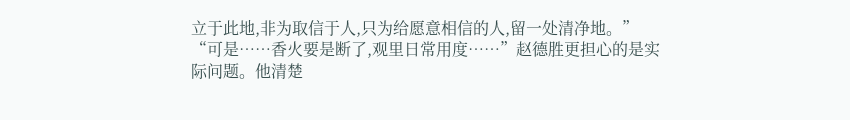立于此地,非为取信于人,只为给愿意相信的人,留一处清净地。”
“可是……香火要是断了,观里日常用度……”赵德胜更担心的是实际问题。他清楚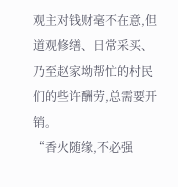观主对钱财毫不在意,但道观修缮、日常采买、乃至赵家坳帮忙的村民们的些许酬劳,总需要开销。
“香火随缘,不必强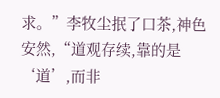求。”李牧尘抿了口茶,神色安然,“道观存续,靠的是‘道’,而非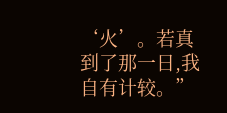‘火’。若真到了那一日,我自有计较。”